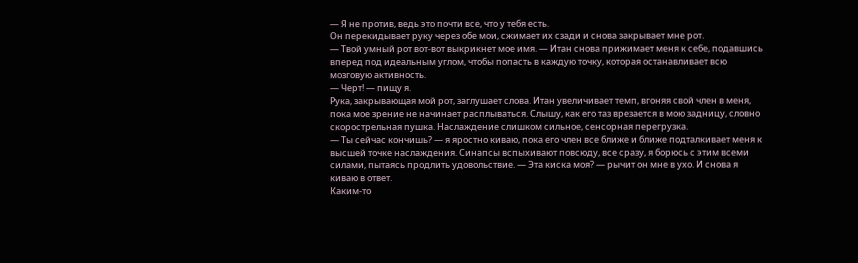— Я не против, ведь это почти все, что у тебя есть.
Он перекидывает руку через обе мои, сжимает их сзади и снова закрывает мне рот.
— Твой умный рот вот-вот выкрикнет мое имя. — Итан снова прижимает меня к себе, подавшись вперед под идеальным углом, чтобы попасть в каждую точку, которая останавливает всю мозговую активность.
— Черт! — пищу я.
Рука, закрывающая мой рот, заглушает слова. Итан увеличивает темп, вгоняя свой член в меня, пока мое зрение не начинает расплываться. Слышу, как его таз врезается в мою задницу, словно скорострельная пушка. Наслаждение слишком сильное, сенсорная перегрузка.
— Ты сейчас кончишь? — я яростно киваю, пока его член все ближе и ближе подталкивает меня к высшей точке наслаждения. Синапсы вспыхивают повсюду, все сразу, я борюсь с этим всеми силами, пытаясь продлить удовольствие. — Эта киска моя? — рычит он мне в ухо. И снова я киваю в ответ.
Каким-то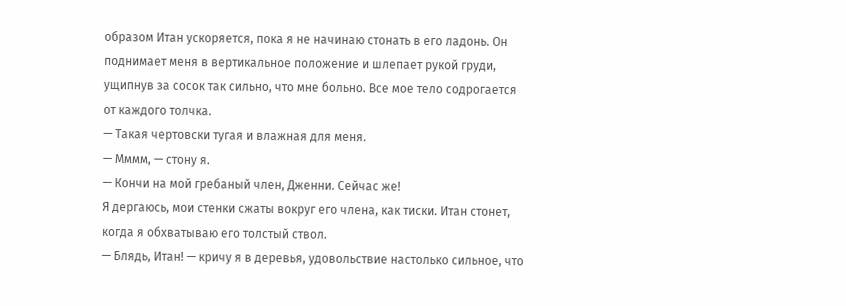образом Итан ускоряется, пока я не начинаю стонать в его ладонь. Он поднимает меня в вертикальное положение и шлепает рукой груди, ущипнув за сосок так сильно, что мне больно. Все мое тело содрогается от каждого толчка.
— Такая чертовски тугая и влажная для меня.
— Мммм, — стону я.
— Кончи на мой гребаный член, Дженни. Сейчас же!
Я дергаюсь, мои стенки сжаты вокруг его члена, как тиски. Итан стонет, когда я обхватываю его толстый ствол.
— Блядь, Итан! — кричу я в деревья, удовольствие настолько сильное, что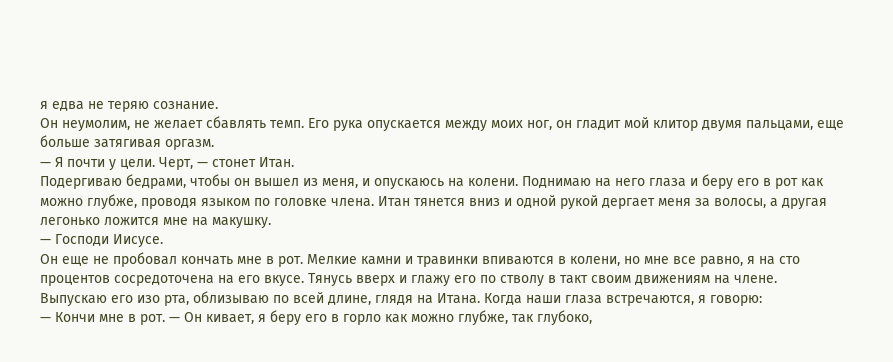я едва не теряю сознание.
Он неумолим, не желает сбавлять темп. Его рука опускается между моих ног, он гладит мой клитор двумя пальцами, еще больше затягивая оргазм.
— Я почти у цели. Черт, — стонет Итан.
Подергиваю бедрами, чтобы он вышел из меня, и опускаюсь на колени. Поднимаю на него глаза и беру его в рот как можно глубже, проводя языком по головке члена. Итан тянется вниз и одной рукой дергает меня за волосы, а другая легонько ложится мне на макушку.
— Господи Иисусе.
Он еще не пробовал кончать мне в рот. Мелкие камни и травинки впиваются в колени, но мне все равно, я на сто процентов сосредоточена на его вкусе. Тянусь вверх и глажу его по стволу в такт своим движениям на члене.
Выпускаю его изо рта, облизываю по всей длине, глядя на Итана. Когда наши глаза встречаются, я говорю:
— Кончи мне в рот. — Он кивает, я беру его в горло как можно глубже, так глубоко,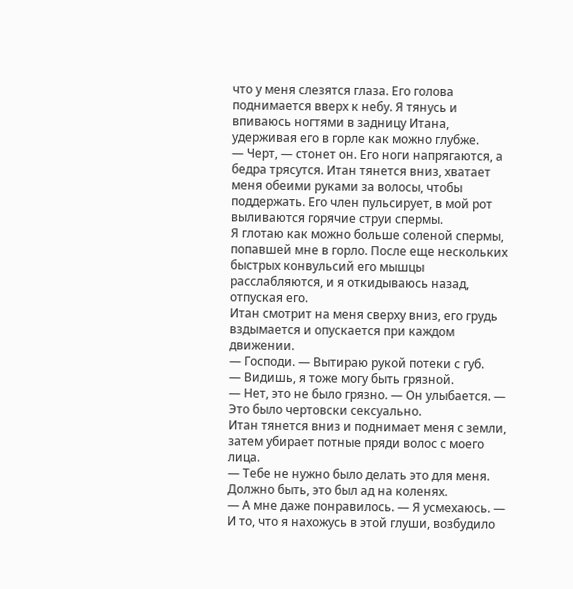что у меня слезятся глаза. Его голова поднимается вверх к небу. Я тянусь и впиваюсь ногтями в задницу Итана, удерживая его в горле как можно глубже.
— Черт, — стонет он. Его ноги напрягаются, а бедра трясутся. Итан тянется вниз, хватает меня обеими руками за волосы, чтобы поддержать. Его член пульсирует, в мой рот выливаются горячие струи спермы.
Я глотаю как можно больше соленой спермы, попавшей мне в горло. После еще нескольких быстрых конвульсий его мышцы расслабляются, и я откидываюсь назад, отпуская его.
Итан смотрит на меня сверху вниз, его грудь вздымается и опускается при каждом движении.
— Господи. — Вытираю рукой потеки с губ.
— Видишь, я тоже могу быть грязной.
— Нет, это не было грязно. — Он улыбается. — Это было чертовски сексуально.
Итан тянется вниз и поднимает меня с земли, затем убирает потные пряди волос с моего лица.
— Тебе не нужно было делать это для меня. Должно быть, это был ад на коленях.
— А мне даже понравилось. — Я усмехаюсь. — И то, что я нахожусь в этой глуши, возбудило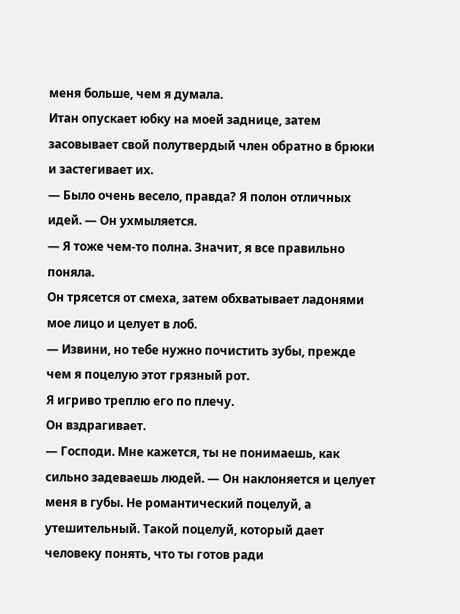меня больше, чем я думала.
Итан опускает юбку на моей заднице, затем засовывает свой полутвердый член обратно в брюки и застегивает их.
— Было очень весело, правда? Я полон отличных идей. — Он ухмыляется.
— Я тоже чем-то полна. Значит, я все правильно поняла.
Он трясется от смеха, затем обхватывает ладонями мое лицо и целует в лоб.
— Извини, но тебе нужно почистить зубы, прежде чем я поцелую этот грязный рот.
Я игриво треплю его по плечу.
Он вздрагивает.
— Господи. Мне кажется, ты не понимаешь, как сильно задеваешь людей. — Он наклоняется и целует меня в губы. Не романтический поцелуй, а утешительный. Такой поцелуй, который дает человеку понять, что ты готов ради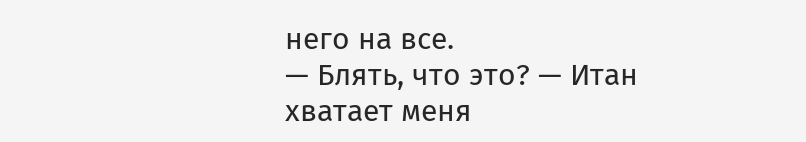него на все.
— Блять, что это? — Итан хватает меня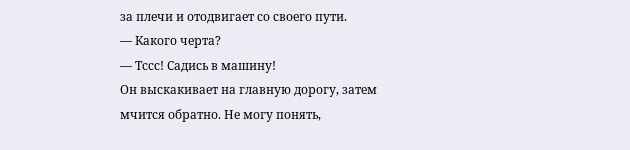за плечи и отодвигает со своего пути.
— Какого черта?
— Тссс! Садись в машину!
Он выскакивает на главную дорогу, затем мчится обратно. Не могу понять,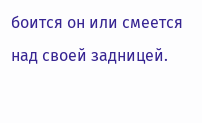боится он или смеется над своей задницей.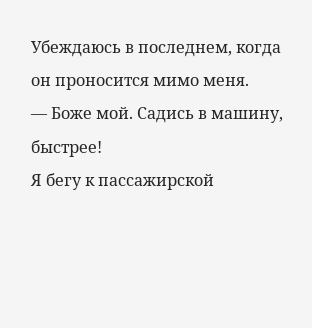Убеждаюсь в последнем, когда он проносится мимо меня.
— Боже мой. Садись в машину, быстрее!
Я бегу к пассажирской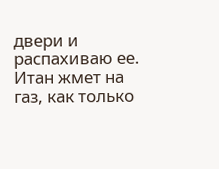двери и распахиваю ее. Итан жмет на газ, как только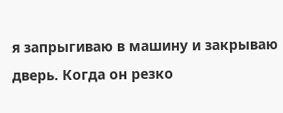я запрыгиваю в машину и закрываю дверь. Когда он резко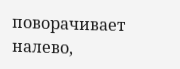поворачивает налево,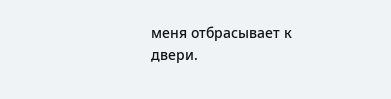меня отбрасывает к двери.